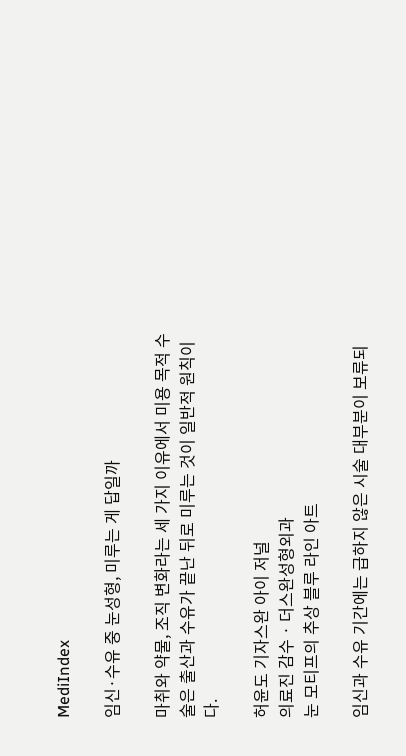MediIndex

임신·수유 중 눈성형, 미루는 게 답일까

마취와 약물, 조직 변화라는 세 가지 이유에서 미용 목적 수술은 출산과 수유가 끝난 뒤로 미루는 것이 일반적 원칙이다.

허윤도 기자스완 아이 저널
의료진 감수 · 더스완성형외과
눈 모티프의 추상 블루 라인 아트

임신과 수유 기간에는 급하지 않은 시술 대부분이 보류되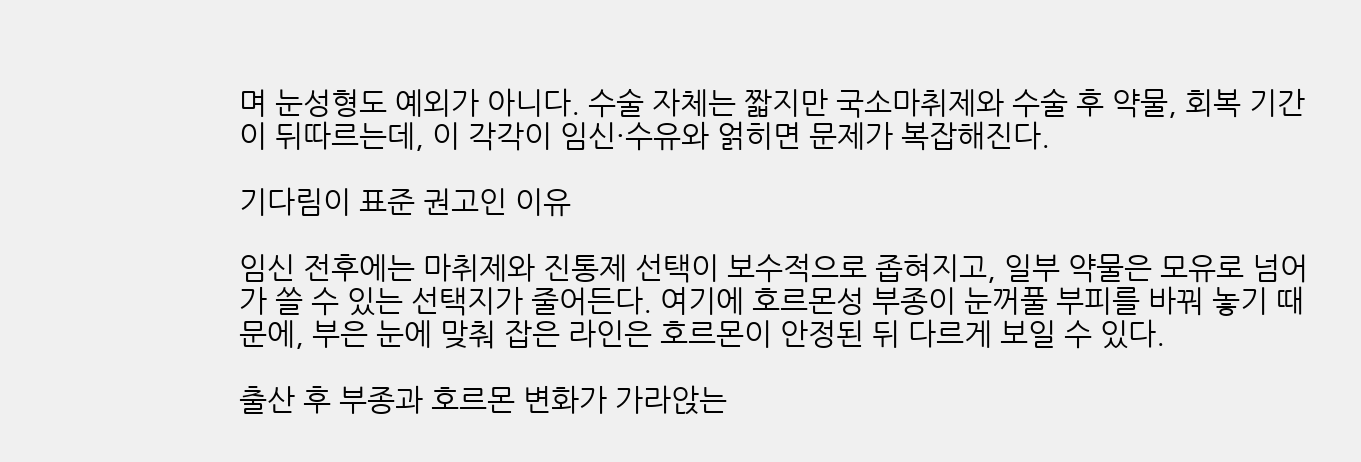며 눈성형도 예외가 아니다. 수술 자체는 짧지만 국소마취제와 수술 후 약물, 회복 기간이 뒤따르는데, 이 각각이 임신·수유와 얽히면 문제가 복잡해진다.

기다림이 표준 권고인 이유

임신 전후에는 마취제와 진통제 선택이 보수적으로 좁혀지고, 일부 약물은 모유로 넘어가 쓸 수 있는 선택지가 줄어든다. 여기에 호르몬성 부종이 눈꺼풀 부피를 바꿔 놓기 때문에, 부은 눈에 맞춰 잡은 라인은 호르몬이 안정된 뒤 다르게 보일 수 있다.

출산 후 부종과 호르몬 변화가 가라앉는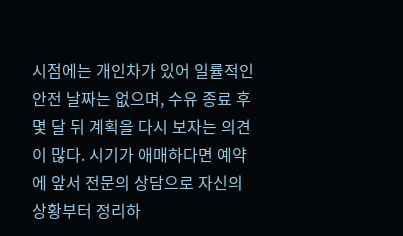시점에는 개인차가 있어 일률적인 안전 날짜는 없으며, 수유 종료 후 몇 달 뒤 계획을 다시 보자는 의견이 많다. 시기가 애매하다면 예약에 앞서 전문의 상담으로 자신의 상황부터 정리하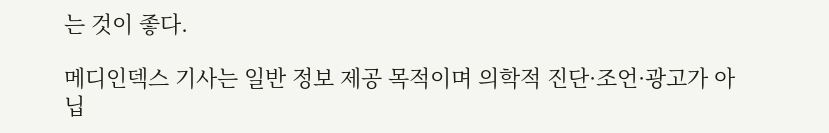는 것이 좋다.

메디인덱스 기사는 일반 정보 제공 목적이며 의학적 진단·조언·광고가 아닙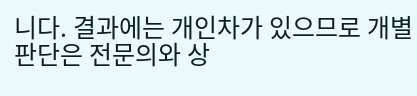니다. 결과에는 개인차가 있으므로 개별 판단은 전문의와 상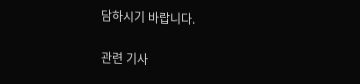담하시기 바랍니다.

관련 기사